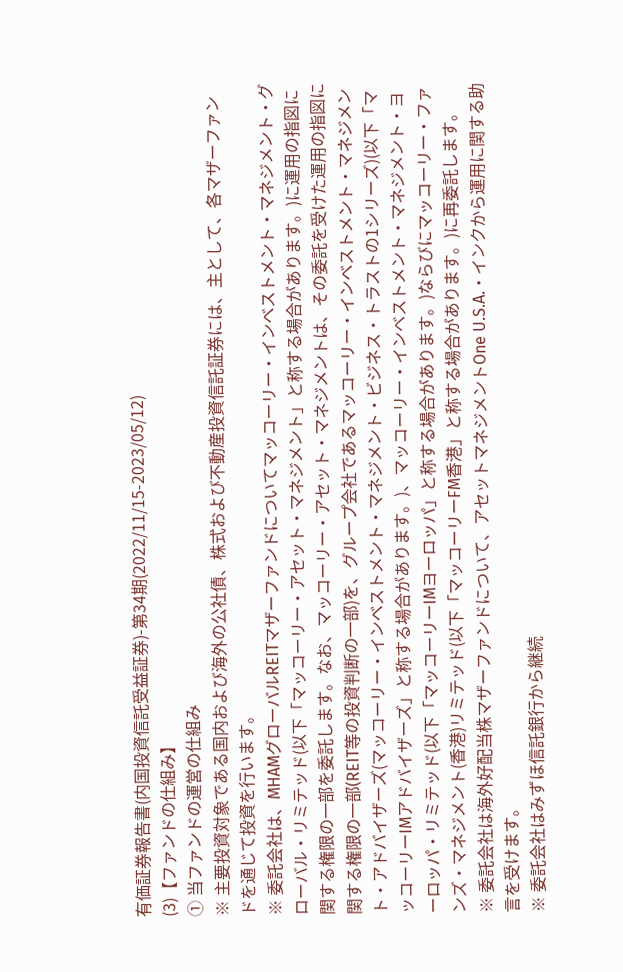有価証券報告書(内国投資信託受益証券)-第34期(2022/11/15-2023/05/12)
(3)【ファンドの仕組み】
① 当ファンドの運営の仕組み
※ 主要投資対象である国内および海外の公社債、株式および不動産投資信託証券には、主として、各マザーファンドを通じて投資を行います。
※ 委託会社は、MHAMグローバルREITマザーファンドについてマッコーリー・インベストメント・マネジメント・グローバル・リミテッド(以下「マッコーリー・アセット・マネジメント」と称する場合があります。)に運用の指図に関する権限の一部を委託します。なお、マッコーリー・アセット・マネジメントは、その委託を受けた運用の指図に関する権限の一部(REIT等の投資判断の一部)を、グループ会社であるマッコーリー・インベストメント・マネジメント・アドバイザーズ(マッコーリー・インベストメント・マネジメント・ビジネス・トラストの1シリーズ)(以下「マッコーリーIMアドバイザーズ」と称する場合があります。)、マッコーリー・インベストメント・マネジメント・ヨーロッパ・リミテッド(以下「マッコーリーIMヨーロッパ」と称する場合があります。)ならびにマッコーリー・ファンズ・マネジメント(香港)リミテッド(以下「マッコーリーFM香港」と称する場合があります。)に再委託します。
※ 委託会社は海外好配当株マザーファンドについて、アセットマネジメントOne U.S.A.・インクから運用に関する助言を受けます。
※ 委託会社はみずほ信託銀行から継続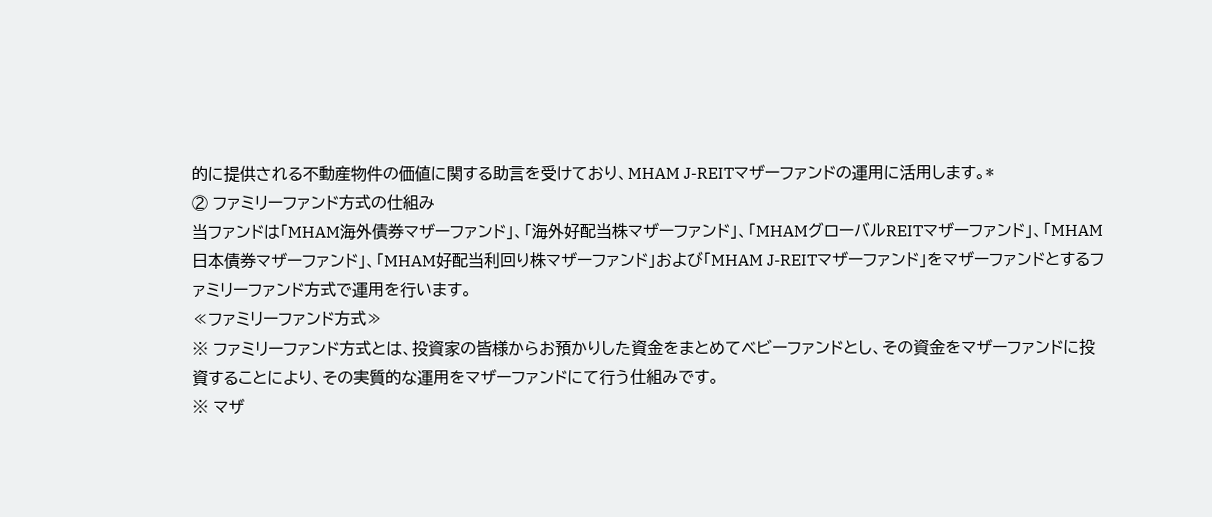的に提供される不動産物件の価値に関する助言を受けており、MHAM J-REITマザーファンドの運用に活用します。*
② ファミリーファンド方式の仕組み
当ファンドは「MHAM海外債券マザーファンド」、「海外好配当株マザーファンド」、「MHAMグローバルREITマザーファンド」、「MHAM日本債券マザーファンド」、「MHAM好配当利回り株マザーファンド」および「MHAM J-REITマザーファンド」をマザーファンドとするファミリーファンド方式で運用を行います。
≪ファミリーファンド方式≫
※ ファミリーファンド方式とは、投資家の皆様からお預かりした資金をまとめてベビーファンドとし、その資金をマザーファンドに投資することにより、その実質的な運用をマザーファンドにて行う仕組みです。
※ マザ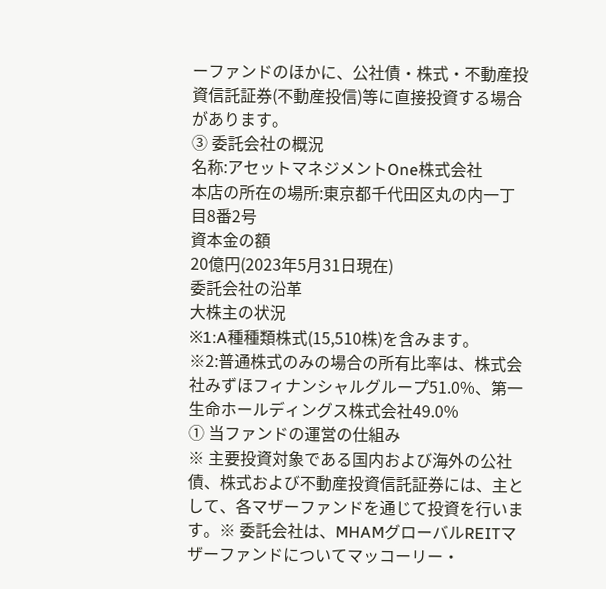ーファンドのほかに、公社債・株式・不動産投資信託証券(不動産投信)等に直接投資する場合があります。
③ 委託会社の概況
名称:アセットマネジメントOne株式会社
本店の所在の場所:東京都千代田区丸の内一丁目8番2号
資本金の額
20億円(2023年5月31日現在)
委託会社の沿革
大株主の状況
※1:A種種類株式(15,510株)を含みます。
※2:普通株式のみの場合の所有比率は、株式会社みずほフィナンシャルグループ51.0%、第一生命ホールディングス株式会社49.0%
① 当ファンドの運営の仕組み
※ 主要投資対象である国内および海外の公社債、株式および不動産投資信託証券には、主として、各マザーファンドを通じて投資を行います。※ 委託会社は、MHAMグローバルREITマザーファンドについてマッコーリー・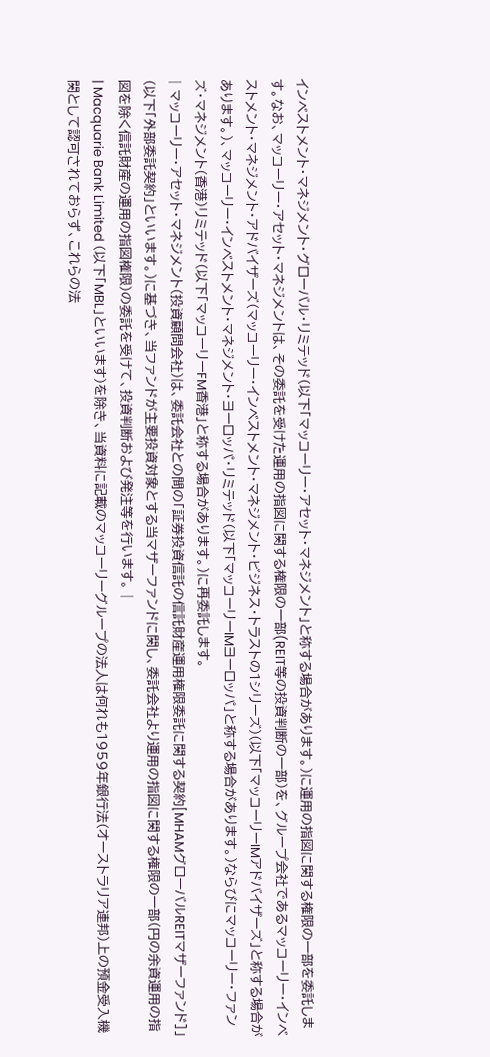インベストメント・マネジメント・グローバル・リミテッド(以下「マッコーリー・アセット・マネジメント」と称する場合があります。)に運用の指図に関する権限の一部を委託します。なお、マッコーリー・アセット・マネジメントは、その委託を受けた運用の指図に関する権限の一部(REIT等の投資判断の一部)を、グループ会社であるマッコーリー・インベストメント・マネジメント・アドバイザーズ(マッコーリー・インベストメント・マネジメント・ビジネス・トラストの1シリーズ)(以下「マッコーリーIMアドバイザーズ」と称する場合があります。)、マッコーリー・インベストメント・マネジメント・ヨーロッパ・リミテッド(以下「マッコーリーIMヨーロッパ」と称する場合があります。)ならびにマッコーリー・ファンズ・マネジメント(香港)リミテッド(以下「マッコーリーFM香港」と称する場合があります。)に再委託します。
| マッコーリー・アセット・マネジメント(投資顧問会社)は、委託会社との間の「証券投資信託の信託財産運用権限委託に関する契約[MHAMグローバルREITマザーファンド]」(以下「外部委託契約」といいます。)に基づき、当ファンドが主要投資対象とする当マザーファンドに関し、委託会社より運用の指図に関する権限の一部(円の余資運用の指図を除く信託財産の運用の指図権限)の委託を受けて、投資判断および発注等を行います。 |
| Macquarie Bank Limited (以下「MBL」といいます)を除き、当資料に記載のマッコーリーグループの法人は何れも1959年銀行法(オーストラリア連邦)上の預金受入機関として認可されておらず、これらの法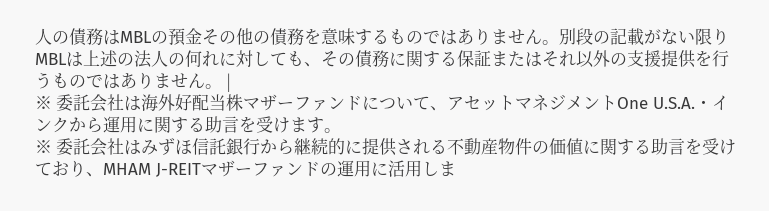人の債務はMBLの預金その他の債務を意味するものではありません。別段の記載がない限りMBLは上述の法人の何れに対しても、その債務に関する保証またはそれ以外の支援提供を行うものではありません。 |
※ 委託会社は海外好配当株マザーファンドについて、アセットマネジメントOne U.S.A.・インクから運用に関する助言を受けます。
※ 委託会社はみずほ信託銀行から継続的に提供される不動産物件の価値に関する助言を受けており、MHAM J-REITマザーファンドの運用に活用しま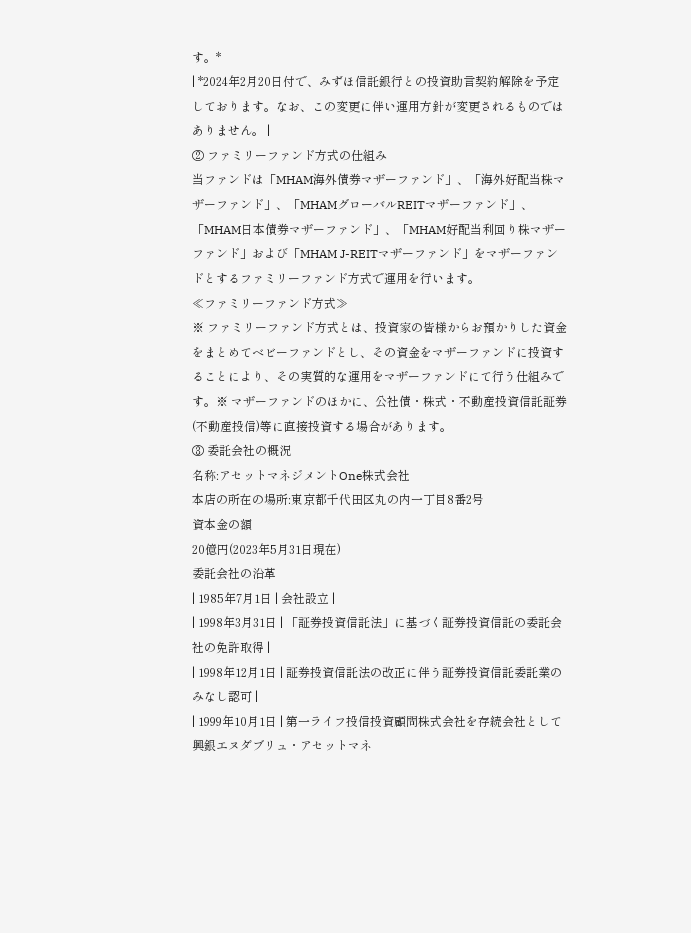す。*
| *2024年2月20日付で、みずほ信託銀行との投資助言契約解除を予定しております。なお、この変更に伴い運用方針が変更されるものではありません。 |
② ファミリーファンド方式の仕組み
当ファンドは「MHAM海外債券マザーファンド」、「海外好配当株マザーファンド」、「MHAMグローバルREITマザーファンド」、「MHAM日本債券マザーファンド」、「MHAM好配当利回り株マザーファンド」および「MHAM J-REITマザーファンド」をマザーファンドとするファミリーファンド方式で運用を行います。
≪ファミリーファンド方式≫
※ ファミリーファンド方式とは、投資家の皆様からお預かりした資金をまとめてベビーファンドとし、その資金をマザーファンドに投資することにより、その実質的な運用をマザーファンドにて行う仕組みです。※ マザーファンドのほかに、公社債・株式・不動産投資信託証券(不動産投信)等に直接投資する場合があります。
③ 委託会社の概況
名称:アセットマネジメントOne株式会社
本店の所在の場所:東京都千代田区丸の内一丁目8番2号
資本金の額
20億円(2023年5月31日現在)
委託会社の沿革
| 1985年7月1日 | 会社設立 |
| 1998年3月31日 | 「証券投資信託法」に基づく証券投資信託の委託会社の免許取得 |
| 1998年12月1日 | 証券投資信託法の改正に伴う証券投資信託委託業のみなし認可 |
| 1999年10月1日 | 第一ライフ投信投資顧問株式会社を存続会社として興銀エヌダブリュ・アセットマネ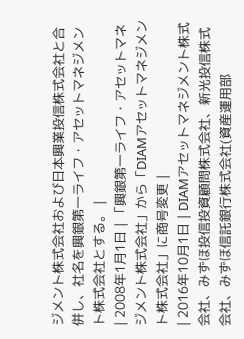ジメント株式会社および日本興業投信株式会社と合併し、社名を興銀第一ライフ・アセットマネジメント株式会社とする。 |
| 2008年1月1日 | 「興銀第一ライフ・アセットマネジメント株式会社」から「DIAMアセットマネジメント株式会社」に商号変更 |
| 2016年10月1日 | DIAMアセットマネジメント株式会社、みずほ投信投資顧問株式会社、新光投信株式会社、みずほ信託銀行株式会社(資産運用部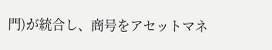門)が統合し、商号をアセットマネ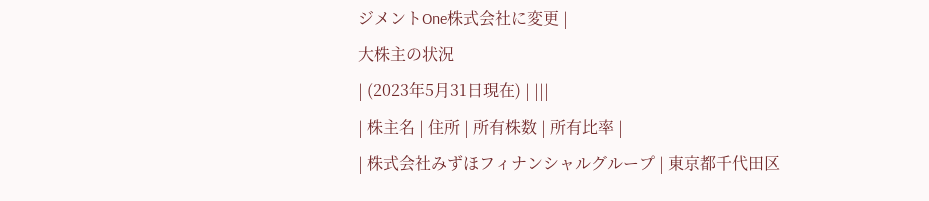ジメントOne株式会社に変更 |
大株主の状況
| (2023年5月31日現在) | |||
| 株主名 | 住所 | 所有株数 | 所有比率 |
| 株式会社みずほフィナンシャルグループ | 東京都千代田区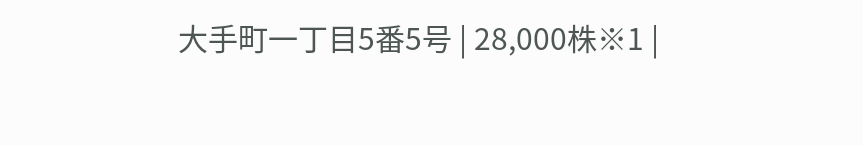大手町一丁目5番5号 | 28,000株※1 |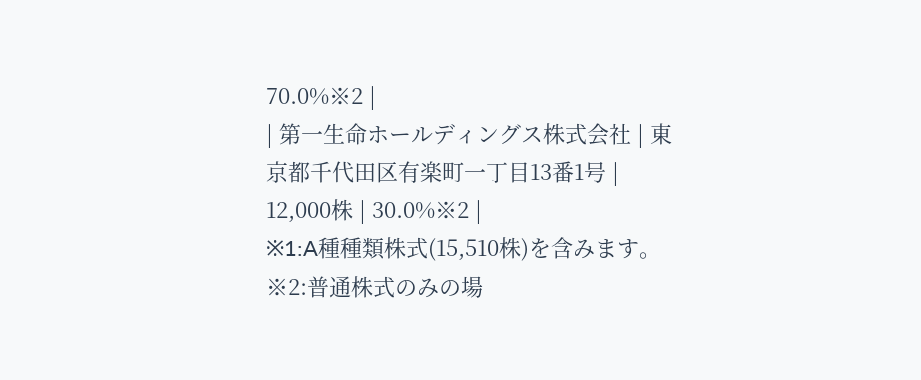70.0%※2 |
| 第一生命ホールディングス株式会社 | 東京都千代田区有楽町一丁目13番1号 | 12,000株 | 30.0%※2 |
※1:A種種類株式(15,510株)を含みます。
※2:普通株式のみの場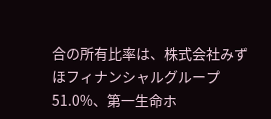合の所有比率は、株式会社みずほフィナンシャルグループ51.0%、第一生命ホ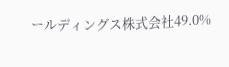ールディングス株式会社49.0%